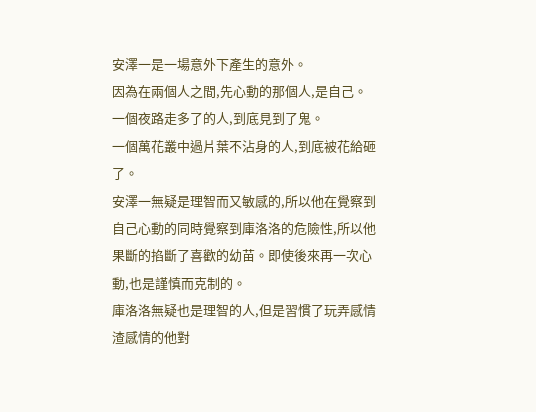安澤一是一場意外下產生的意外。
因為在兩個人之間,先心動的那個人,是自己。
一個夜路走多了的人,到底見到了鬼。
一個萬花叢中過片葉不沾身的人,到底被花給砸了。
安澤一無疑是理智而又敏感的,所以他在覺察到自己心動的同時覺察到庫洛洛的危險性,所以他果斷的掐斷了喜歡的幼苗。即使後來再一次心動,也是謹慎而克制的。
庫洛洛無疑也是理智的人,但是習慣了玩弄感情渣感情的他對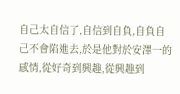自己太自信了,自信到自負,自負自己不會陷進去,於是他對於安澤一的感情,從好奇到興趣,從興趣到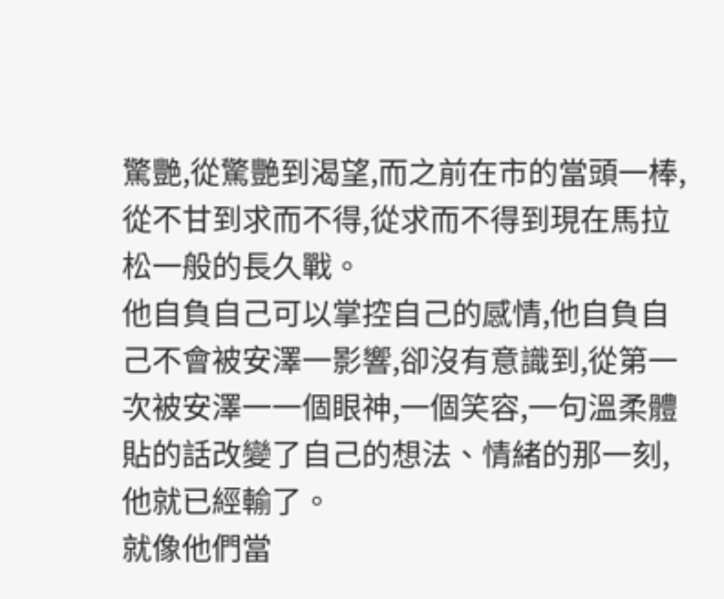驚艷,從驚艷到渴望,而之前在市的當頭一棒,從不甘到求而不得,從求而不得到現在馬拉松一般的長久戰。
他自負自己可以掌控自己的感情,他自負自己不會被安澤一影響,卻沒有意識到,從第一次被安澤一一個眼神,一個笑容,一句溫柔體貼的話改變了自己的想法、情緒的那一刻,他就已經輸了。
就像他們當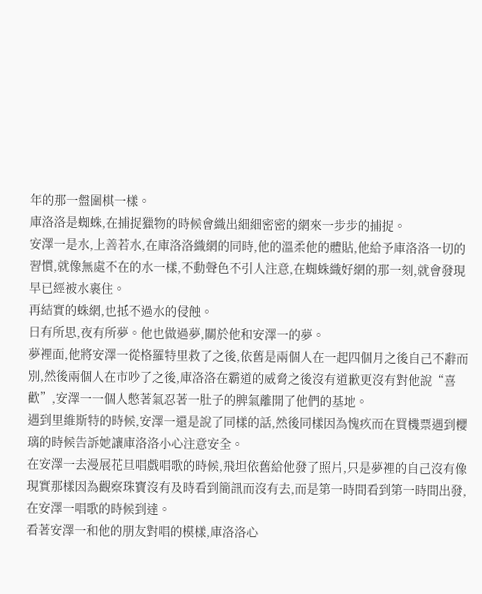年的那一盤圍棋一樣。
庫洛洛是蜘蛛,在捕捉獵物的時候會織出細細密密的網來一步步的捕捉。
安澤一是水,上善若水,在庫洛洛織網的同時,他的溫柔他的體貼,他給予庫洛洛一切的習慣,就像無處不在的水一樣,不動聲色不引人注意,在蜘蛛織好網的那一刻,就會發現早已經被水裹住。
再結實的蛛網,也抵不過水的侵蝕。
日有所思,夜有所夢。他也做過夢,關於他和安澤一的夢。
夢裡面,他將安澤一從格羅特里救了之後,依舊是兩個人在一起四個月之後自己不辭而別,然後兩個人在市吵了之後,庫洛洛在霸道的威脅之後沒有道歉更沒有對他說“喜歡”,安澤一一個人憋著氣忍著一肚子的脾氣離開了他們的基地。
遇到里維斯特的時候,安澤一還是說了同樣的話,然後同樣因為愧疚而在買機票遇到櫻璃的時候告訴她讓庫洛洛小心注意安全。
在安澤一去漫展花旦唱戲唱歌的時候,飛坦依舊給他發了照片,只是夢裡的自己沒有像現實那樣因為觀察珠寶沒有及時看到簡訊而沒有去,而是第一時間看到第一時間出發,在安澤一唱歌的時候到達。
看著安澤一和他的朋友對唱的模樣,庫洛洛心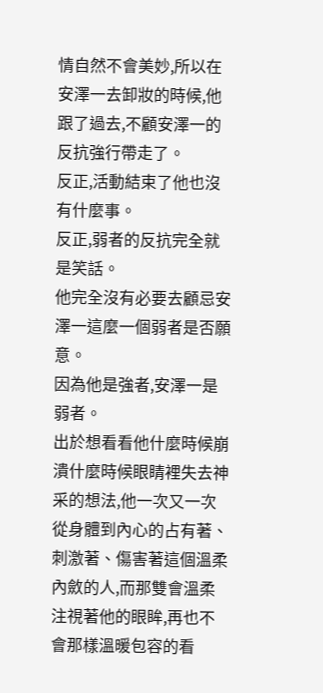情自然不會美妙,所以在安澤一去卸妝的時候,他跟了過去,不顧安澤一的反抗強行帶走了。
反正,活動結束了他也沒有什麼事。
反正,弱者的反抗完全就是笑話。
他完全沒有必要去顧忌安澤一這麼一個弱者是否願意。
因為他是強者,安澤一是弱者。
出於想看看他什麼時候崩潰什麼時候眼睛裡失去神采的想法,他一次又一次從身體到內心的占有著、刺激著、傷害著這個溫柔內斂的人,而那雙會溫柔注視著他的眼眸,再也不會那樣溫暖包容的看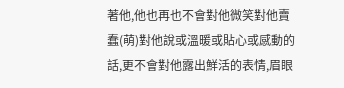著他,他也再也不會對他微笑對他賣蠢(萌)對他說或溫暖或貼心或感動的話,更不會對他露出鮮活的表情,眉眼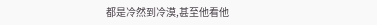都是冷然到冷漠,甚至他看他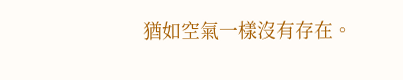猶如空氣一樣沒有存在。